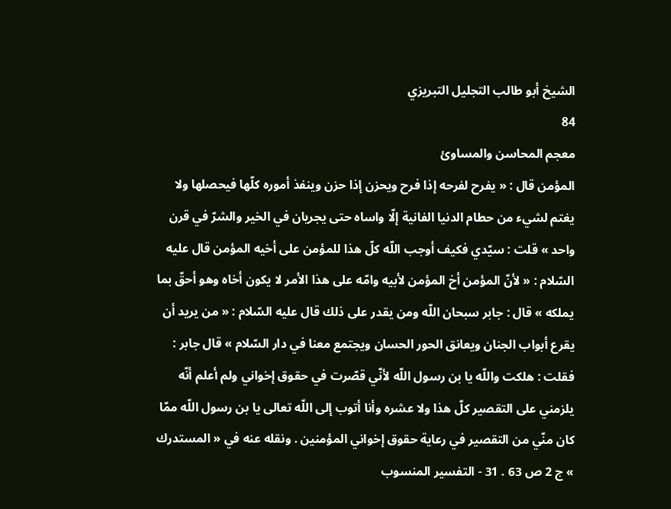الشيخ أبو طالب التجليل التبريزي
84
معجم المحاسن والمساوئ
المؤمن قال : « يفرح لفرحه إذا فرح ويحزن إذا حزن وينفذ أموره كلّها فيحصلها ولا يغتم لشيء من حطام الدنيا الفانية إلّا واساه حتى يجريان في الخير والشرّ في قرن واحد » قلت : سيّدي فكيف أوجب اللّه كلّ هذا للمؤمن على أخيه المؤمن قال عليه السّلام : « لأنّ المؤمن أخ المؤمن لأبيه وامّه على هذا الأمر لا يكون أخاه وهو أحقّ بما يملكه » قال : جابر سبحان اللّه ومن يقدر على ذلك قال عليه السّلام : « من يريد أن يقرع أبواب الجنان ويعانق الحور الحسان ويجتمع معنا في دار السّلام » قال جابر : فقلت : هلكت واللّه يا بن رسول اللّه لأنّي قصّرت في حقوق إخواني ولم أعلم أنّه يلزمني على التقصير كلّ هذا ولا عشره وأنا أتوب إلى اللّه تعالى يا بن رسول اللّه ممّا كان منّي من التقصير في رعاية حقوق إخواني المؤمنين . ونقله عنه في « المستدرك » ج 2 ص 63 . 31 - التفسير المنسوب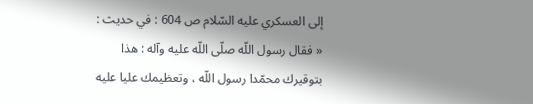إلى العسكري عليه السّلام ص 604 : في حديث : « فقال رسول اللّه صلّى اللّه عليه وآله : هذا بتوقيرك محمّدا رسول اللّه ، وتعظيمك عليا عليه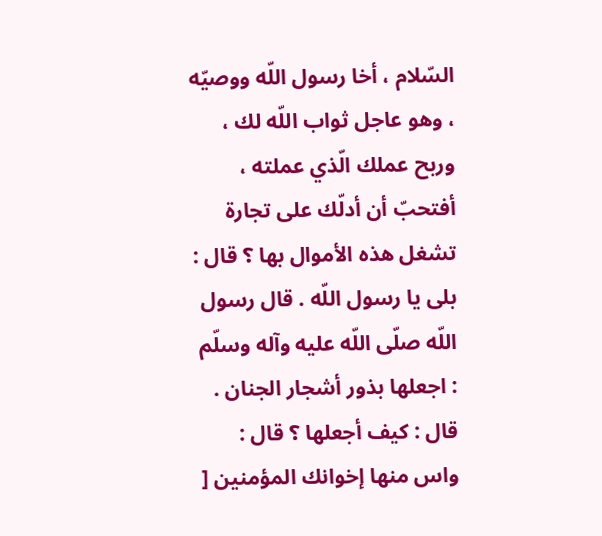السّلام ، أخا رسول اللّه ووصيّه ، وهو عاجل ثواب اللّه لك ، وربح عملك الّذي عملته ، أفتحبّ أن أدلّك على تجارة تشغل هذه الأموال بها ؟ قال : بلى يا رسول اللّه . قال رسول اللّه صلّى اللّه عليه وآله وسلّم : اجعلها بذور أشجار الجنان . قال : كيف أجعلها ؟ قال : واس منها إخوانك المؤمنين [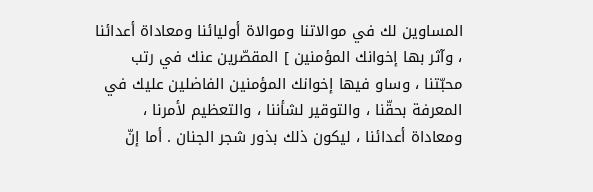المساوين لك في موالاتنا وموالاة أوليائنا ومعاداة أعدائنا ، وآثر بها إخوانك المؤمنين ] المقصّرين عنك في رتب محبّتنا ، وساو فيها إخوانك المؤمنين الفاضلين عليك في المعرفة بحقّنا ، والتوقير لشأننا ، والتعظيم لأمرنا ، ومعاداة أعدائنا ، ليكون ذلك بذور شجر الجنان . أما إنّ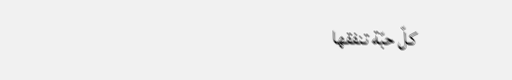كلّ حبّة تنفقها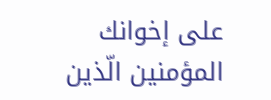على إخوانك المؤمنين الّذين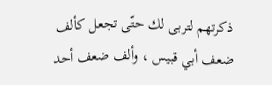ذكرتهم لتربى لك حتّى تجعل كألف ضعف أبي قبيس ، وألف ضعف أحد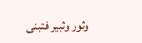وثور وثبير فتبنى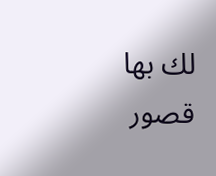لك بها قصور